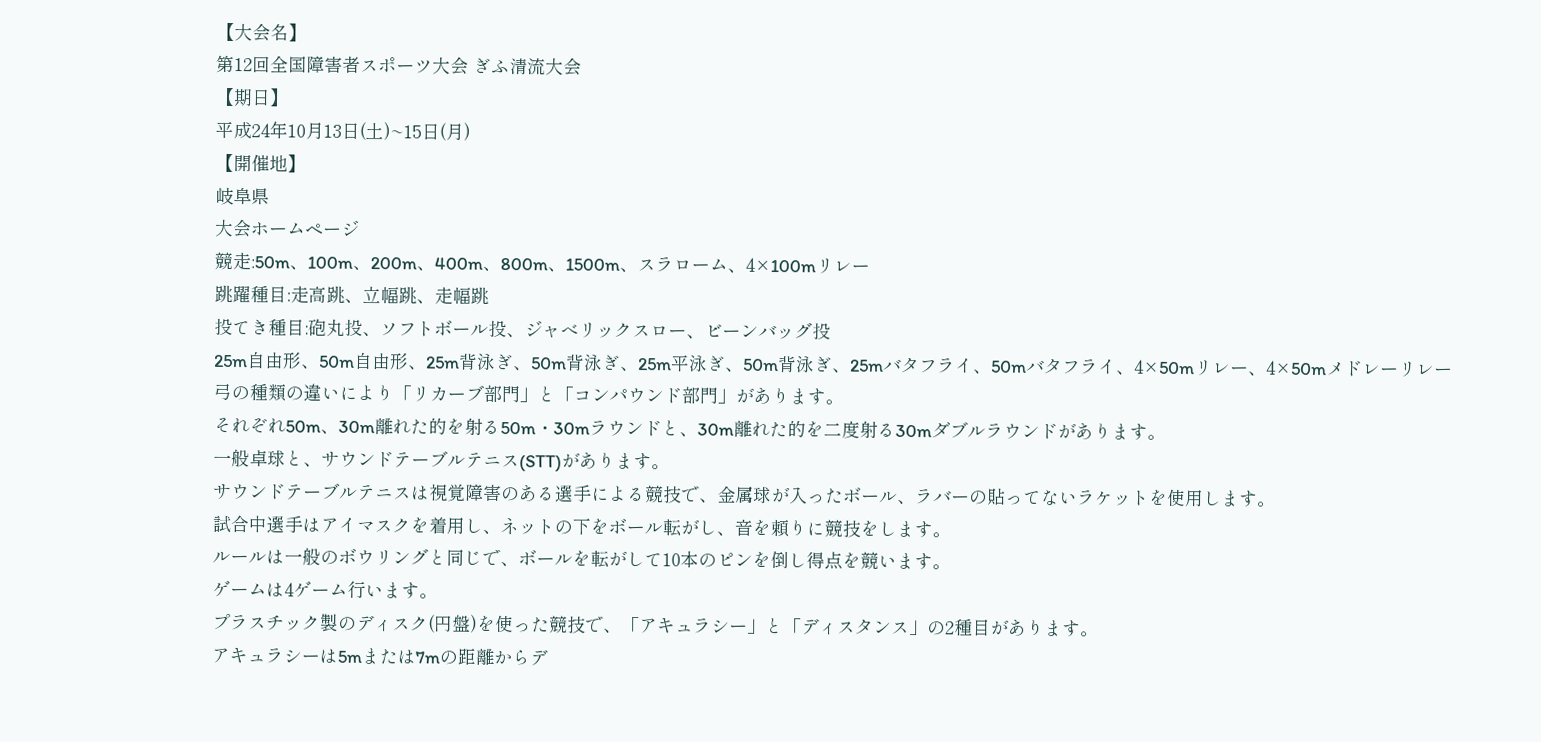【大会名】
第12回全国障害者スポーツ大会 ぎふ清流大会
【期日】
平成24年10月13日(土)~15日(月)
【開催地】
岐阜県
大会ホームページ
競走:50m、100m、200m、400m、800m、1500m、スラローム、4×100mリレー
跳躍種目:走高跳、立幅跳、走幅跳
投てき種目:砲丸投、ソフトボール投、ジャべリックスロー、ビーンバッグ投
25m自由形、50m自由形、25m背泳ぎ、50m背泳ぎ、25m平泳ぎ、50m背泳ぎ、25mバタフライ、50mバタフライ、4×50mリレー、4×50mメドレーリレー
弓の種類の違いにより「リカーブ部門」と「コンパウンド部門」があります。
それぞれ50m、30m離れた的を射る50m・30mラウンドと、30m離れた的を二度射る30mダブルラウンドがあります。
一般卓球と、サウンドテーブルテニス(STT)があります。
サウンドテーブルテニスは視覚障害のある選手による競技で、金属球が入ったボール、ラバーの貼ってないラケットを使用します。
試合中選手はアイマスクを着用し、ネットの下をボール転がし、音を頼りに競技をします。
ルールは一般のボウリングと同じで、ボールを転がして10本のピンを倒し得点を競います。
ゲームは4ゲーム行います。
プラスチック製のディスク(円盤)を使った競技で、「アキュラシー」と「ディスタンス」の2種目があります。
アキュラシーは5mまたは7mの距離からデ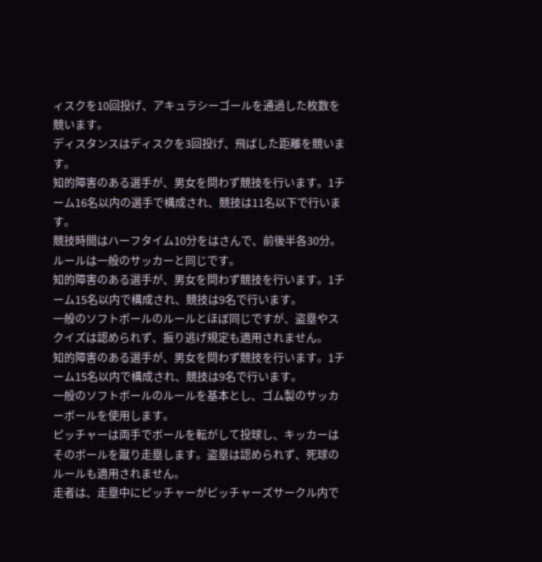ィスクを10回投げ、アキュラシーゴールを通過した枚数を競います。
ディスタンスはディスクを3回投げ、飛ばした距離を競います。
知的障害のある選手が、男女を問わず競技を行います。1チーム16名以内の選手で構成され、競技は11名以下で行います。
競技時間はハーフタイム10分をはさんで、前後半各30分。ルールは一般のサッカーと同じです。
知的障害のある選手が、男女を問わず競技を行います。1チーム15名以内で構成され、競技は9名で行います。
一般のソフトボールのルールとほぼ同じですが、盗塁やスクイズは認められず、振り逃げ規定も適用されません。
知的障害のある選手が、男女を問わず競技を行います。1チーム15名以内で構成され、競技は9名で行います。
一般のソフトボールのルールを基本とし、ゴム製のサッカーボールを使用します。
ピッチャーは両手でボールを転がして投球し、キッカーはそのボールを蹴り走塁します。盗塁は認められず、死球のルールも適用されません。
走者は、走塁中にピッチャーがピッチャーズサークル内で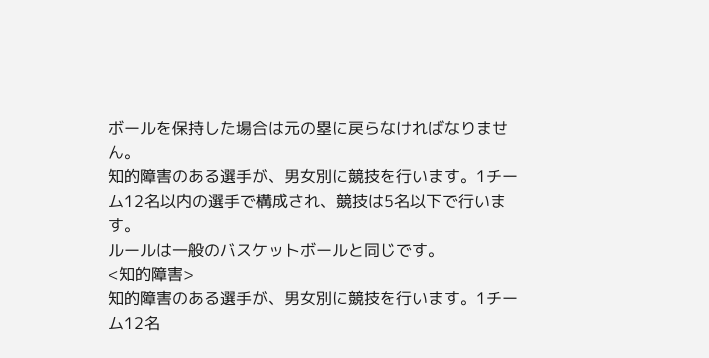ボールを保持した場合は元の塁に戻らなければなりません。
知的障害のある選手が、男女別に競技を行います。1チーム12名以内の選手で構成され、競技は5名以下で行います。
ルールは一般のバスケットボールと同じです。
<知的障害>
知的障害のある選手が、男女別に競技を行います。1チーム12名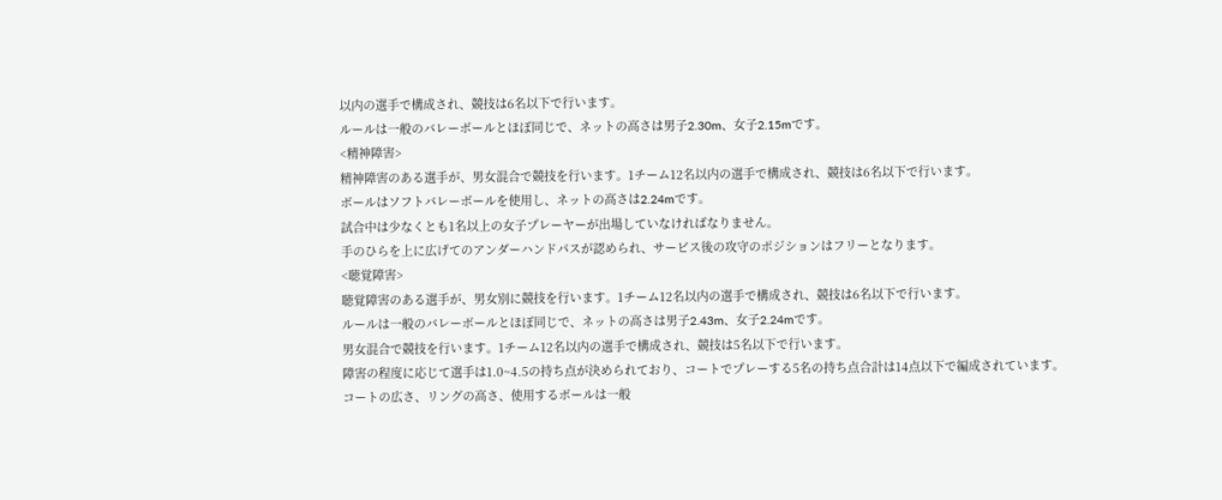以内の選手で構成され、競技は6名以下で行います。
ルールは一般のバレーボールとほぼ同じで、ネットの高さは男子2.30m、女子2.15mです。
<精神障害>
精神障害のある選手が、男女混合で競技を行います。1チーム12名以内の選手で構成され、競技は6名以下で行います。
ボールはソフトバレーボールを使用し、ネットの高さは2.24mです。
試合中は少なくとも1名以上の女子プレーヤーが出場していなければなりません。
手のひらを上に広げてのアンダーハンドパスが認められ、サービス後の攻守のポジションはフリーとなります。
<聴覚障害>
聴覚障害のある選手が、男女別に競技を行います。1チーム12名以内の選手で構成され、競技は6名以下で行います。
ルールは一般のバレーボールとほぼ同じで、ネットの高さは男子2.43m、女子2.24mです。
男女混合で競技を行います。1チーム12名以内の選手で構成され、競技は5名以下で行います。
障害の程度に応じて選手は1.0~4.5の持ち点が決められており、コートでプレーする5名の持ち点合計は14点以下で編成されています。
コートの広さ、リングの高さ、使用するボールは一般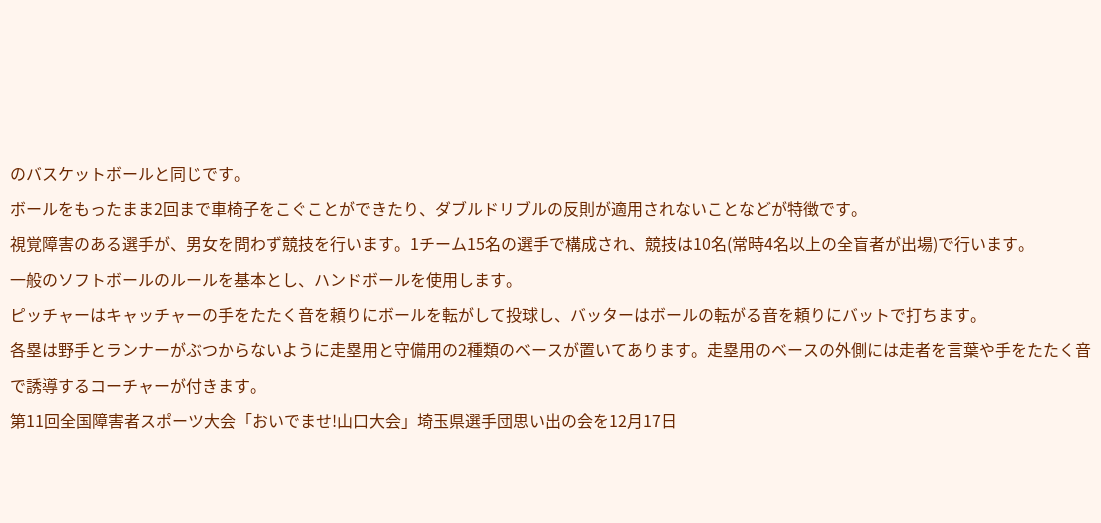のバスケットボールと同じです。
ボールをもったまま2回まで車椅子をこぐことができたり、ダブルドリブルの反則が適用されないことなどが特徴です。
視覚障害のある選手が、男女を問わず競技を行います。1チーム15名の選手で構成され、競技は10名(常時4名以上の全盲者が出場)で行います。
一般のソフトボールのルールを基本とし、ハンドボールを使用します。
ピッチャーはキャッチャーの手をたたく音を頼りにボールを転がして投球し、バッターはボールの転がる音を頼りにバットで打ちます。
各塁は野手とランナーがぶつからないように走塁用と守備用の2種類のベースが置いてあります。走塁用のベースの外側には走者を言葉や手をたたく音で誘導するコーチャーが付きます。
第11回全国障害者スポーツ大会「おいでませ!山口大会」埼玉県選手団思い出の会を12月17日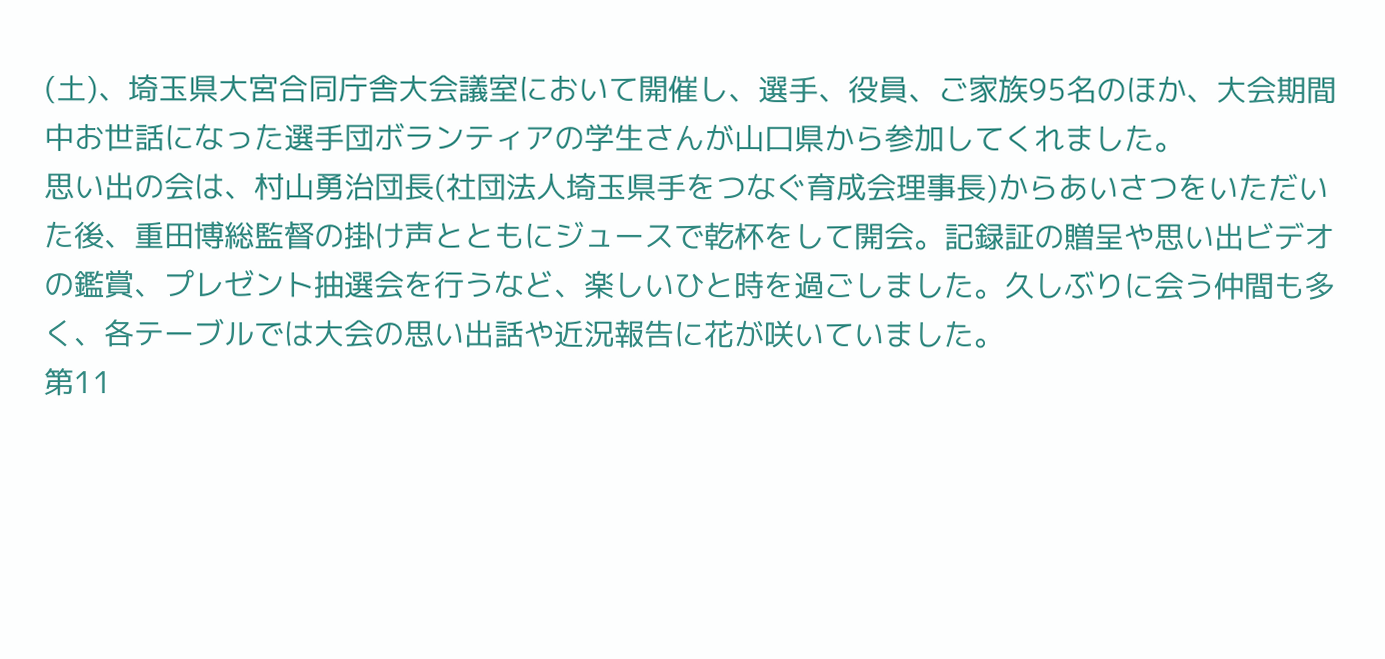(土)、埼玉県大宮合同庁舎大会議室において開催し、選手、役員、ご家族95名のほか、大会期間中お世話になった選手団ボランティアの学生さんが山口県から参加してくれました。
思い出の会は、村山勇治団長(社団法人埼玉県手をつなぐ育成会理事長)からあいさつをいただいた後、重田博総監督の掛け声とともにジュースで乾杯をして開会。記録証の贈呈や思い出ビデオの鑑賞、プレゼント抽選会を行うなど、楽しいひと時を過ごしました。久しぶりに会う仲間も多く、各テーブルでは大会の思い出話や近況報告に花が咲いていました。
第11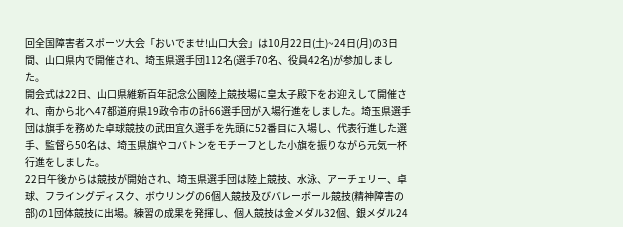回全国障害者スポーツ大会「おいでませ!山口大会」は10月22日(土)~24日(月)の3日間、山口県内で開催され、埼玉県選手団112名(選手70名、役員42名)が参加しました。
開会式は22日、山口県維新百年記念公園陸上競技場に皇太子殿下をお迎えして開催され、南から北へ47都道府県19政令市の計66選手団が入場行進をしました。埼玉県選手団は旗手を務めた卓球競技の武田宜久選手を先頭に52番目に入場し、代表行進した選手、監督ら50名は、埼玉県旗やコバトンをモチーフとした小旗を振りながら元気一杯行進をしました。
22日午後からは競技が開始され、埼玉県選手団は陸上競技、水泳、アーチェリー、卓球、フライングディスク、ボウリングの6個人競技及びバレーボール競技(精神障害の部)の1団体競技に出場。練習の成果を発揮し、個人競技は金メダル32個、銀メダル24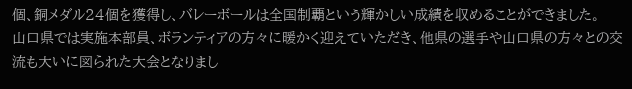個、銅メダル24個を獲得し、バレーボールは全国制覇という輝かしい成績を収めることができました。
山口県では実施本部員、ボランティアの方々に暖かく迎えていただき、他県の選手や山口県の方々との交流も大いに図られた大会となりまし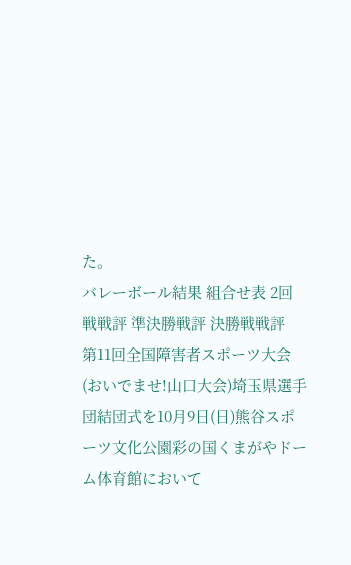た。
バレーボール結果 組合せ表 2回戦戦評 準決勝戦評 決勝戦戦評
第11回全国障害者スポーツ大会(おいでませ!山口大会)埼玉県選手団結団式を10月9日(日)熊谷スポーツ文化公園彩の国くまがやドーム体育館において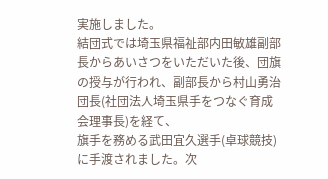実施しました。
結団式では埼玉県福祉部内田敏雄副部長からあいさつをいただいた後、団旗の授与が行われ、副部長から村山勇治団長(社団法人埼玉県手をつなぐ育成会理事長)を経て、
旗手を務める武田宜久選手(卓球競技)に手渡されました。次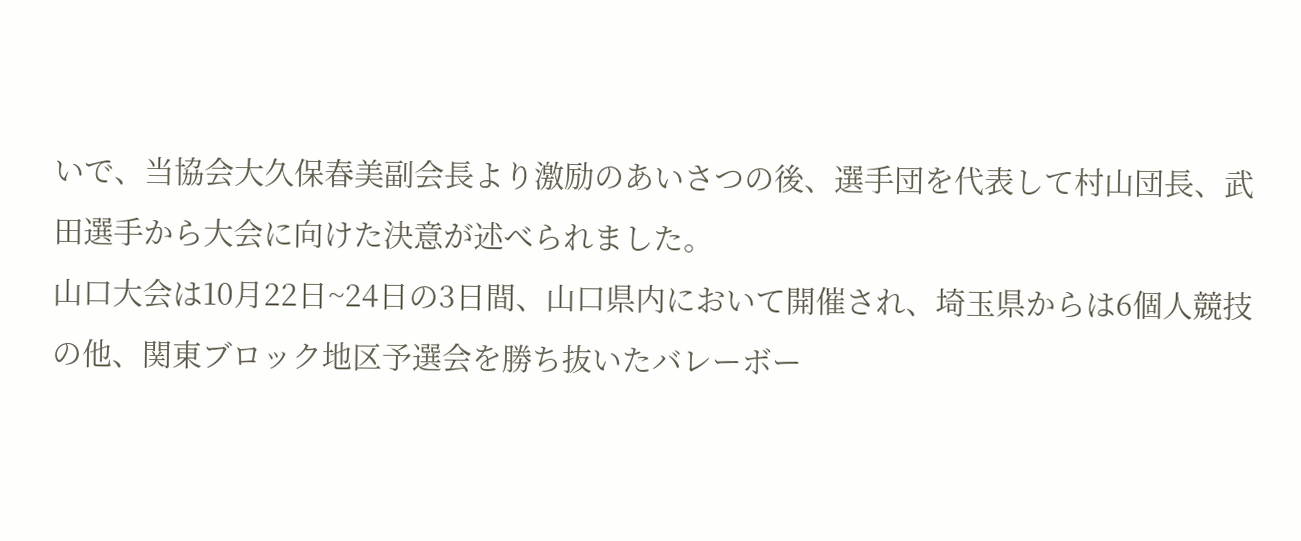いで、当協会大久保春美副会長より激励のあいさつの後、選手団を代表して村山団長、武田選手から大会に向けた決意が述べられました。
山口大会は10月22日~24日の3日間、山口県内において開催され、埼玉県からは6個人競技の他、関東ブロック地区予選会を勝ち抜いたバレーボー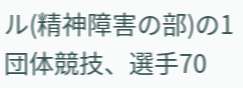ル(精神障害の部)の1団体競技、選手70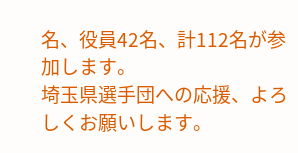名、役員42名、計112名が参加します。
埼玉県選手団への応援、よろしくお願いします。